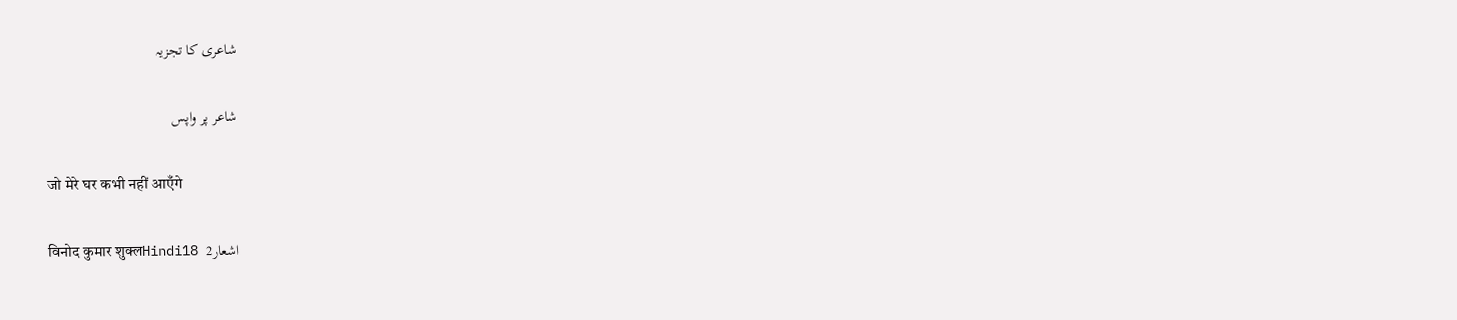شاعری کا تجزیہ

شاعر پر واپس

जो मेरे घर कभी नहीं आएँगे

विनोद कुमार शुक्लHindi18 اشعار2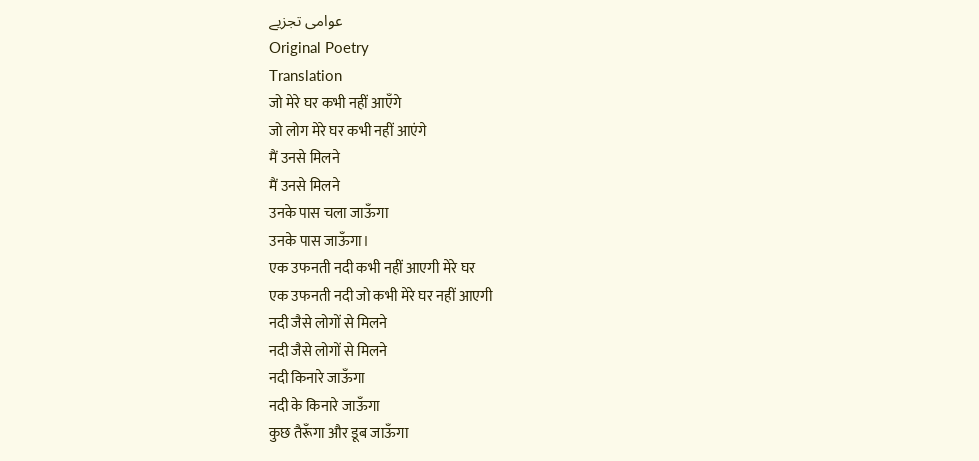عوامی تجزیے
Original Poetry
Translation
जो मेरे घर कभी नहीं आएँगे
जो लोग मेरे घर कभी नहीं आएंगे
मैं उनसे मिलने
मैं उनसे मिलने
उनके पास चला जाऊँगा
उनके पास जाऊँगा।
एक उफनती नदी कभी नहीं आएगी मेरे घर
एक उफनती नदी जो कभी मेरे घर नहीं आएगी
नदी जैसे लोगों से मिलने
नदी जैसे लोगों से मिलने
नदी किनारे जाऊँगा
नदी के किनारे जाऊँगा
कुछ तैरूँगा और डूब जाऊँगा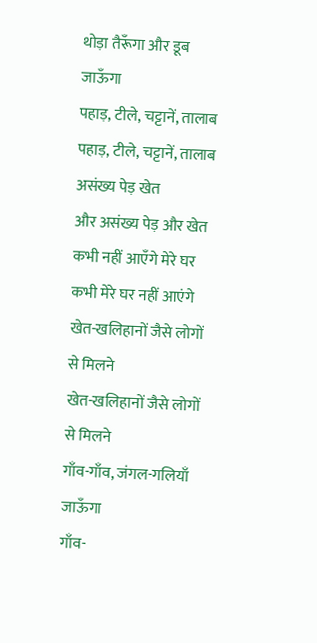थोड़ा तैरूँगा और डूब जाऊँगा
पहाड़, टीले, चट्टानें, तालाब
पहाड़, टीले, चट्टानें, तालाब
असंख्य पेड़ खेत
और असंख्य पेड़ और खेत
कभी नहीं आएँगे मेरे घर
कभी मेरे घर नहीं आएंगे
खेत-खलिहानों जैसे लोगों से मिलने
खेत-खलिहानों जैसे लोगों से मिलने
गाँव-गाँव, जंगल-गलियाँ जाऊँगा
गाँव-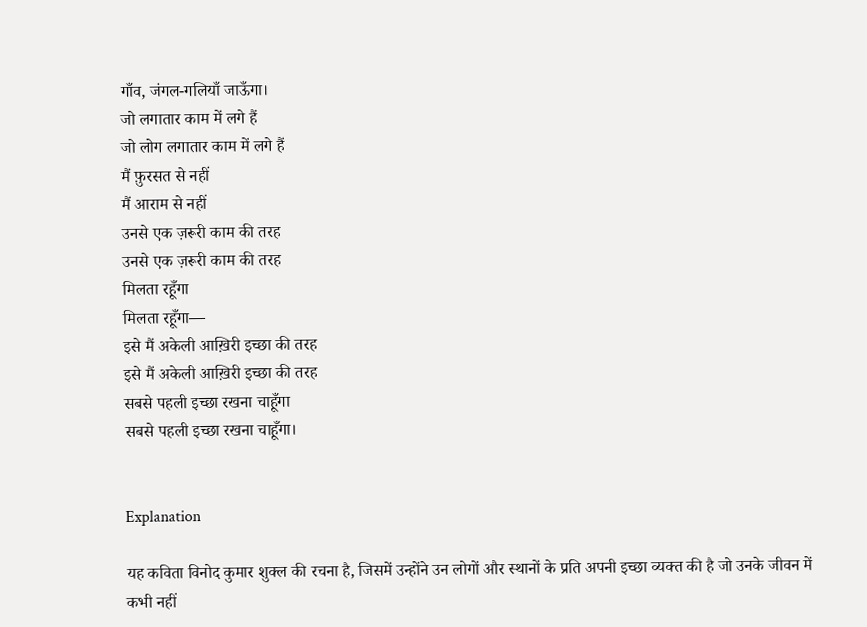गाँव, जंगल-गलियाँ जाऊँगा।
जो लगातार काम में लगे हैं
जो लोग लगातार काम में लगे हैं
मैं फ़ुरसत से नहीं
मैं आराम से नहीं
उनसे एक ज़रूरी काम की तरह
उनसे एक ज़रूरी काम की तरह
मिलता रहूँगा
मिलता रहूँगा—
इसे मैं अकेली आख़िरी इच्छा की तरह
इसे मैं अकेली आख़िरी इच्छा की तरह
सबसे पहली इच्छा रखना चाहूँगा
सबसे पहली इच्छा रखना चाहूँगा।


Explanation

यह कविता विनोद कुमार शुक्ल की रचना है, जिसमें उन्होंने उन लोगों और स्थानों के प्रति अपनी इच्छा व्यक्त की है जो उनके जीवन में कभी नहीं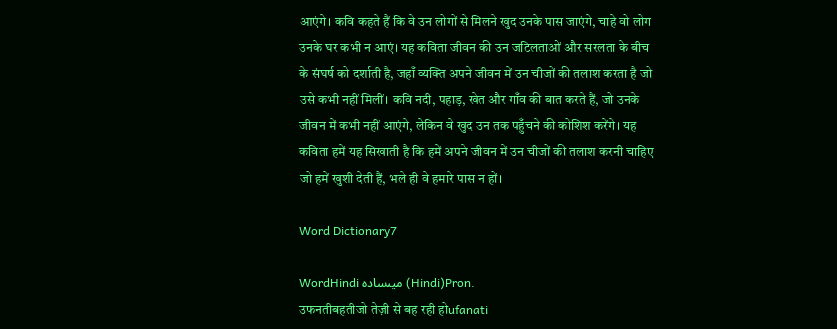आएंगे। कवि कहते हैं कि वे उन लोगों से मिलने खुद उनके पास जाएंगे, चाहे वो लोग उनके घर कभी न आएं। यह कविता जीवन की उन जटिलताओं और सरलता के बीच के संघर्ष को दर्शाती है, जहाँ व्यक्ति अपने जीवन में उन चीजों की तलाश करता है जो उसे कभी नहीं मिलीं। कवि नदी, पहाड़, खेत और गाँव की बात करते हैं, जो उनके जीवन में कभी नहीं आएंगे, लेकिन वे खुद उन तक पहुँचने की कोशिश करेंगे। यह कविता हमें यह सिखाती है कि हमें अपने जीवन में उन चीजों की तलाश करनी चाहिए जो हमें खुशी देती हैं, भले ही वे हमारे पास न हों।

Word Dictionary7

WordHindi میںسادہ (Hindi)Pron.
उफनतीबहतीजो तेज़ी से बह रही होufanati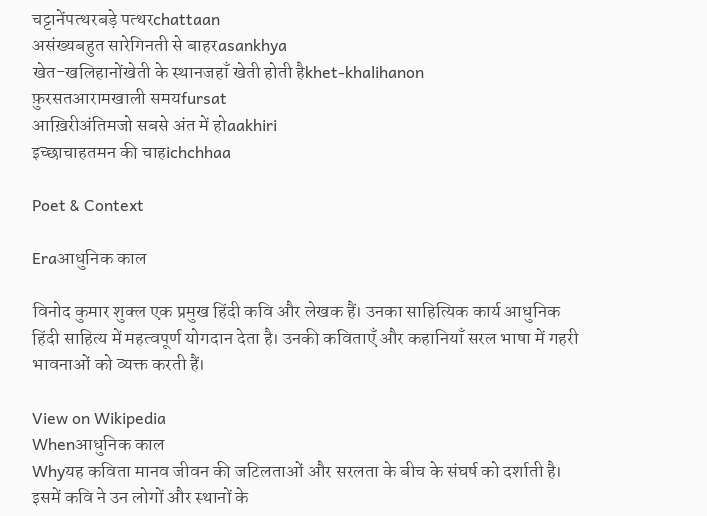चट्टानेंपत्थरबड़े पत्थरchattaan
असंख्यबहुत सारेगिनती से बाहरasankhya
खेत-खलिहानोंखेती के स्थानजहाँ खेती होती हैkhet-khalihanon
फ़ुरसतआरामखाली समयfursat
आख़िरीअंतिमजो सबसे अंत में होaakhiri
इच्छाचाहतमन की चाहichchhaa

Poet & Context

Eraआधुनिक काल

विनोद कुमार शुक्ल एक प्रमुख हिंदी कवि और लेखक हैं। उनका साहित्यिक कार्य आधुनिक हिंदी साहित्य में महत्वपूर्ण योगदान देता है। उनकी कविताएँ और कहानियाँ सरल भाषा में गहरी भावनाओं को व्यक्त करती हैं।

View on Wikipedia
Whenआधुनिक काल
Whyयह कविता मानव जीवन की जटिलताओं और सरलता के बीच के संघर्ष को दर्शाती है। इसमें कवि ने उन लोगों और स्थानों के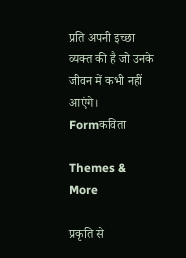प्रति अपनी इच्छा व्यक्त की है जो उनके जीवन में कभी नहीं आएंगे।
Formकविता

Themes & More

प्रकृति से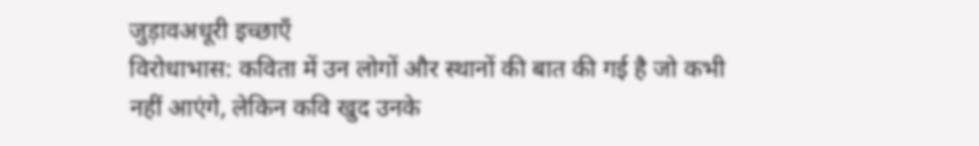जुड़ावअधूरी इच्छाएँ
विरोधाभास: कविता में उन लोगों और स्थानों की बात की गई है जो कभी नहीं आएंगे, लेकिन कवि खुद उनके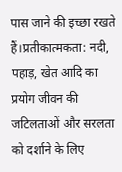पास जाने की इच्छा रखते हैं।प्रतीकात्मकता: नदी, पहाड़, खेत आदि का प्रयोग जीवन की जटिलताओं और सरलता को दर्शाने के लिए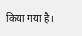किया गया है।